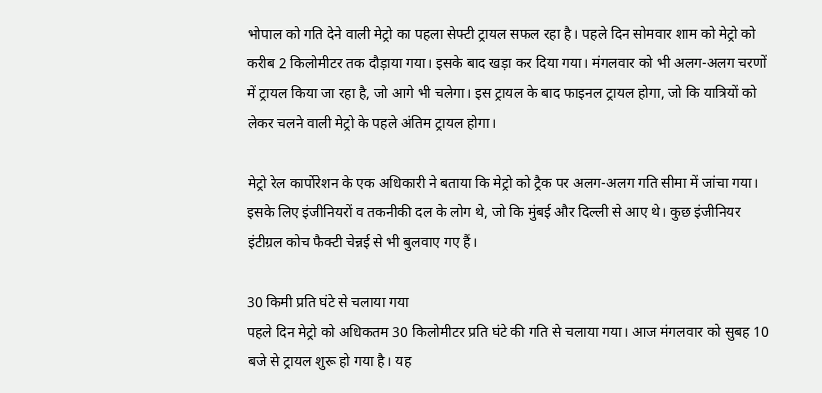भोपाल को गति देने वाली मेट्रो का पहला सेफ्टी ट्रायल सफल रहा है। पहले दिन सोमवार शाम को मेट्रो को करीब 2 किलोमीटर तक दौड़ाया गया। इसके बाद खड़ा कर दिया गया। मंगलवार को भी अलग-अलग चरणों में ट्रायल किया जा रहा है, जो आगे भी चलेगा। इस ट्रायल के बाद फाइनल ट्रायल होगा, जो कि यात्रियों को लेकर चलने वाली मेट्रो के पहले अंतिम ट्रायल होगा।

मेट्रो रेल कार्पोरेशन के एक अधिकारी ने बताया कि मेट्रो को ट्रैक पर अलग-अलग गति सीमा में जांचा गया। इसके लिए इंजीनियरों व तकनीकी दल के लोग थे, जो कि मुंबई और दिल्ली से आए थे। कुछ इंजीनियर इंटीग्रल कोच फैक्टी चेन्नई से भी बुलवाए गए हैं।

30 किमी प्रति घंटे से चलाया गया
पहले दिन मेट्रो को अधिकतम 30 किलोमीटर प्रति घंटे की गति से चलाया गया। आज मंगलवार को सुबह 10 बजे से ट्रायल शुरू हो गया है। यह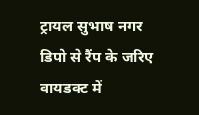ट्रायल सुभाष नगर डिपो से रैंप के जरिए वायडक्ट में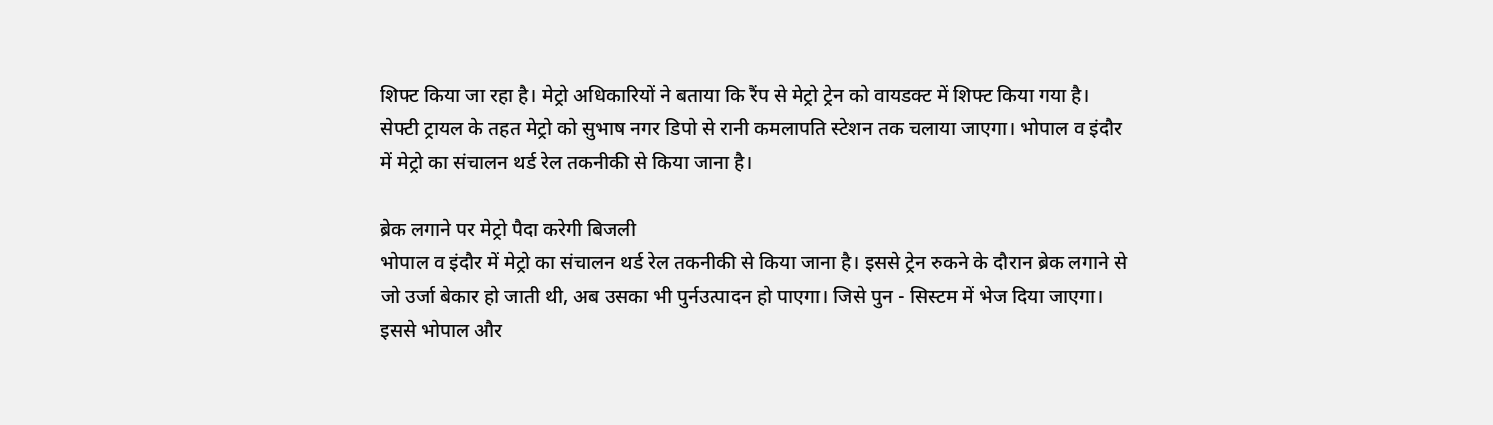शिफ्ट किया जा रहा है। मेट्रो अधिकारियों ने बताया कि रैंप से मेट्रो ट्रेन को वायडक्ट में शिफ्ट किया गया है। सेफ्टी ट्रायल के तहत मेट्रो को सुभाष नगर डिपो से रानी कमलापति स्टेशन तक चलाया जाएगा। भोपाल व इंदौर में मेट्रो का संचालन थर्ड रेल तकनीकी से किया जाना है।

ब्रेक लगाने पर मेट्रो पैदा करेगी बिजली
भोपाल व इंदौर में मेट्रो का संचालन थर्ड रेल तकनीकी से किया जाना है। इससे ट्रेन रुकने के दौरान ब्रेक लगाने से जो उर्जा बेकार हो जाती थी, अब उसका भी पुर्नउत्पादन हो पाएगा। जिसे पुन - सिस्टम में भेज दिया जाएगा। इससे भोपाल और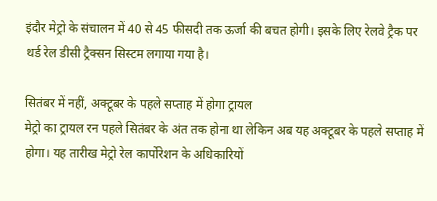इंदौर मेट्रो के संचालन में 40 से 45 फीसदी तक ऊर्जा की बचत होगी। इसके लिए रेलवे ट्रैक पर थर्ड रेल डीसी ट्रैक्सन सिस्टम लगाया गया है।

सितंबर में नहीं, अक्टूबर के पहले सप्ताह में होगा ट्रायल
मेट्रो का ट्रायल रन पहले सितंबर के अंत तक होना था लेकिन अब यह अक्टूबर के पहले सप्ताह में होगा। यह तारीख मेट्रो रेल कार्पोरेशन के अधिकारियों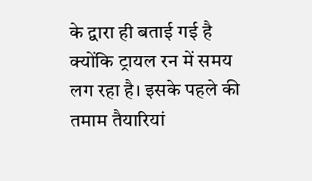के द्वारा ही बताई गई है क्योंकि ट्रायल रन में समय लग रहा है। इसके पहले की तमाम तैयारियां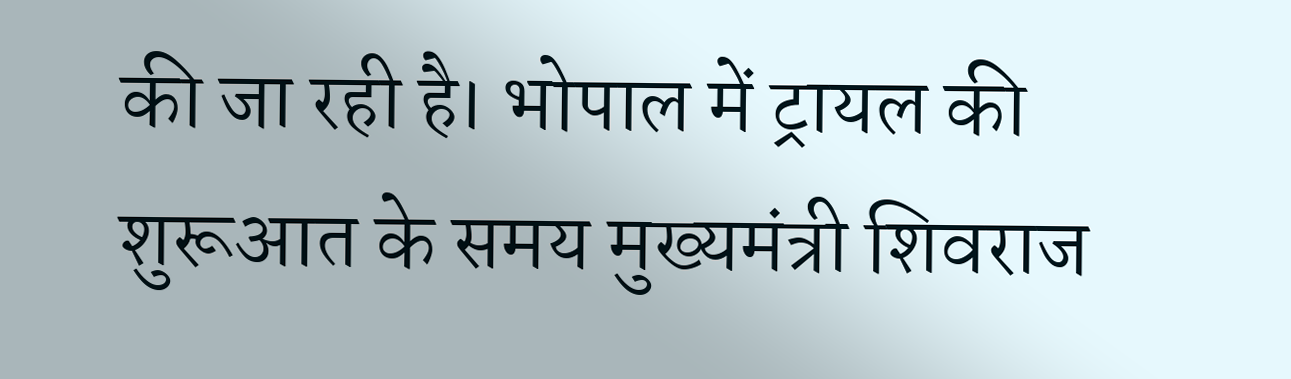की जा रही है। भोपाल में ट्रायल की शुरूआत के समय मुख्यमंत्री शिवराज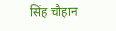सिंह चौहान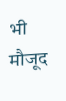भी मौजूद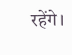रहेंगे।